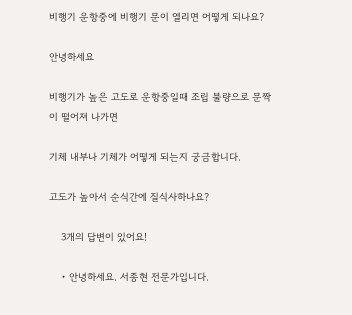비행기 운항중에 비행기 문이 열리면 어떻게 되나요?

안녕하세요

비행기가 높은 고도로 운항중일때 조립 불량으로 문짝이 떨어져 나가면

기체 내부나 기체가 어떻게 되는지 궁금합니다.

고도가 높아서 순식간에 질식사하나요?

    3개의 답변이 있어요!

    • 안녕하세요. 서종현 전문가입니다.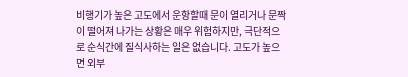비행기가 높은 고도에서 운항할때 문이 열리거나 문짝이 떨어져 나가는 상황은 매우 위험하지만, 극단적으로 순식간에 질식사하는 일은 없습니다. 고도가 높으면 외부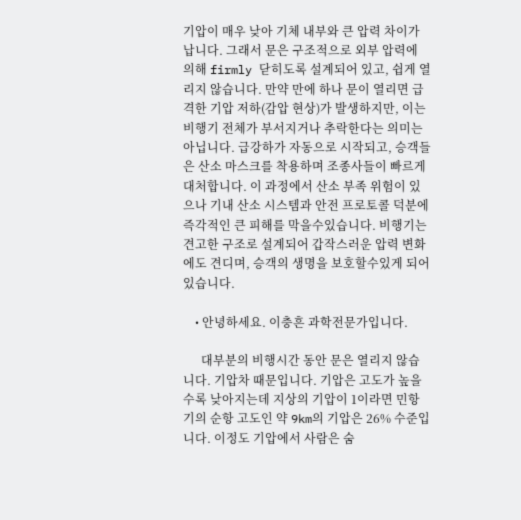기압이 매우 낮아 기체 내부와 큰 압력 차이가 납니다. 그래서 문은 구조적으로 외부 압력에 의해 firmly 닫히도록 설계되어 있고, 쉽게 열리지 않습니다. 만약 만에 하나 문이 열리면 급격한 기압 저하(감압 현상)가 발생하지만, 이는 비행기 전체가 부서지거나 추락한다는 의미는 아닙니다. 급강하가 자동으로 시작되고, 승객들은 산소 마스크를 착용하며 조종사들이 빠르게 대처합니다. 이 과정에서 산소 부족 위험이 있으나 기내 산소 시스템과 안전 프로토콜 덕분에 즉각적인 큰 피해를 막을수있습니다. 비행기는 견고한 구조로 설계되어 갑작스러운 압력 변화에도 견디며, 승객의 생명을 보호할수있게 되어있습니다.

    • 안녕하세요. 이충흔 과학전문가입니다.

      대부분의 비행시간 동안 문은 열리지 않습니다. 기압차 때문입니다. 기압은 고도가 높을수록 낮아지는데 지상의 기압이 1이라면 민항기의 순항 고도인 약 9km의 기압은 26% 수준입니다. 이정도 기압에서 사람은 숨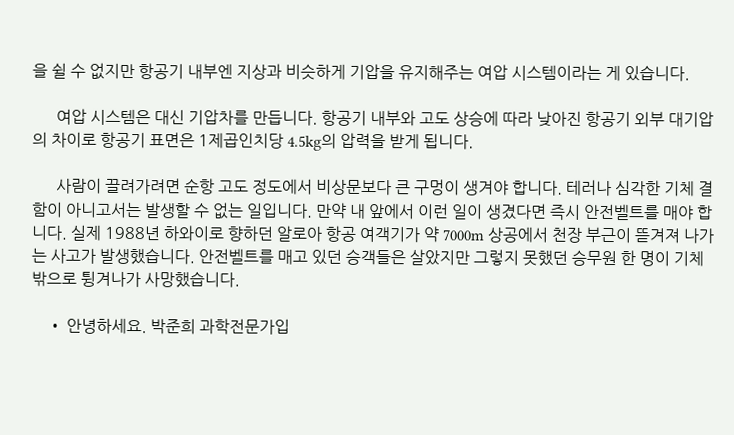을 쉴 수 없지만 항공기 내부엔 지상과 비슷하게 기압을 유지해주는 여압 시스템이라는 게 있습니다.

      여압 시스템은 대신 기압차를 만듭니다. 항공기 내부와 고도 상승에 따라 낮아진 항공기 외부 대기압의 차이로 항공기 표면은 1제곱인치당 4.5kg의 압력을 받게 됩니다.

      사람이 끌려가려면 순항 고도 정도에서 비상문보다 큰 구멍이 생겨야 합니다. 테러나 심각한 기체 결함이 아니고서는 발생할 수 없는 일입니다. 만약 내 앞에서 이런 일이 생겼다면 즉시 안전벨트를 매야 합니다. 실제 1988년 하와이로 향하던 알로아 항공 여객기가 약 7000m 상공에서 천장 부근이 뜯겨져 나가는 사고가 발생했습니다. 안전벨트를 매고 있던 승객들은 살았지만 그렇지 못했던 승무원 한 명이 기체 밖으로 튕겨나가 사망했습니다.

    • 안녕하세요. 박준희 과학전문가입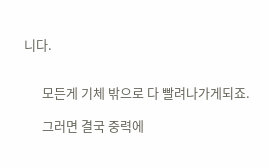니다.


      모든게 기체 밖으로 다 빨려나가게되죠.

      그러면 결국 중력에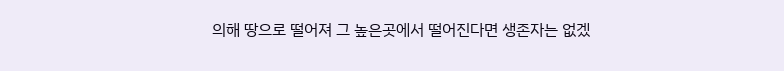의해 땅으로 떨어져 그 높은곳에서 떨어진다면 생존자는 없겠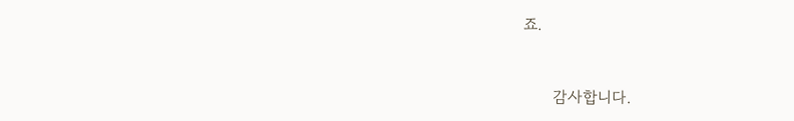죠.


      감사합니다.